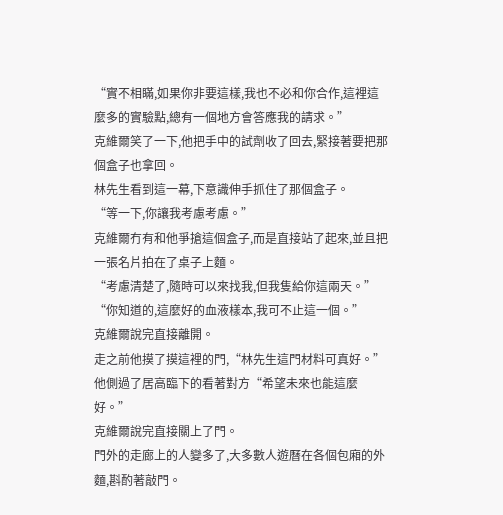“實不相瞞,如果你非要這樣,我也不必和你合作,這裡這麼多的實驗點,總有一個地方會答應我的請求。”
克維爾笑了一下,他把手中的試劑收了回去,緊接著要把那個盒子也拿回。
林先生看到這一幕,下意識伸手抓住了那個盒子。
“等一下,你讓我考慮考慮。”
克維爾冇有和他爭搶這個盒子,而是直接站了起來,並且把一張名片拍在了桌子上麵。
“考慮清楚了,隨時可以來找我,但我隻給你這兩天。”
“你知道的,這麼好的血液樣本,我可不止這一個。”
克維爾說完直接離開。
走之前他摸了摸這裡的門,“林先生這門材料可真好。”
他側過了居高臨下的看著對方“希望未來也能這麼好。”
克維爾說完直接關上了門。
門外的走廊上的人變多了,大多數人遊曆在各個包廂的外麵,斟酌著敲門。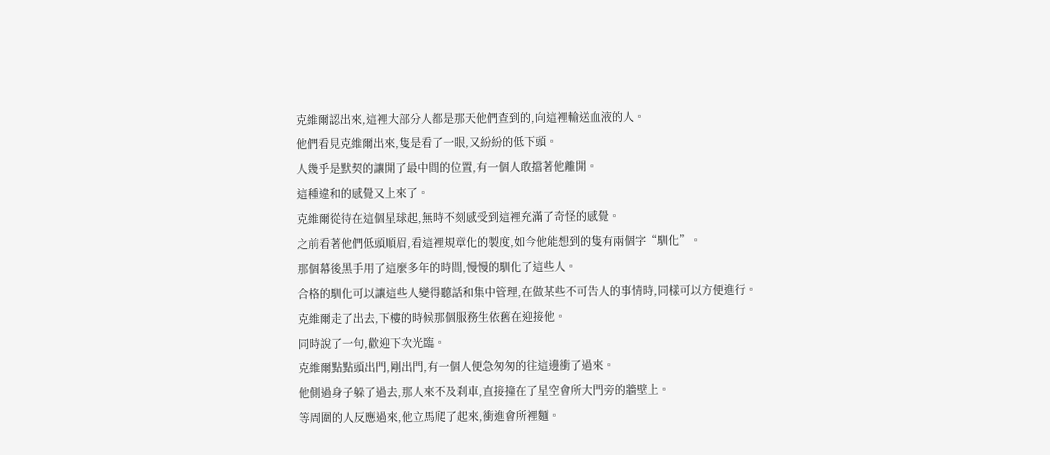克維爾認出來,這裡大部分人都是那天他們查到的,向這裡輸送血液的人。
他們看見克維爾出來,隻是看了一眼,又紛紛的低下頭。
人幾乎是默契的讓開了最中間的位置,有一個人敢擋著他離開。
這種違和的感覺又上來了。
克維爾從待在這個星球起,無時不刻感受到這裡充滿了奇怪的感覺。
之前看著他們低頭順眉,看這裡規章化的製度,如今他能想到的隻有兩個字“馴化”。
那個幕後黑手用了這麼多年的時間,慢慢的馴化了這些人。
合格的馴化可以讓這些人變得聽話和集中管理,在做某些不可告人的事情時,同樣可以方便進行。
克維爾走了出去,下樓的時候那個服務生依舊在迎接他。
同時說了一句,歡迎下次光臨。
克維爾點點頭出門,剛出門,有一個人便急匆匆的往這邊衝了過來。
他側過身子躲了過去,那人來不及刹車,直接撞在了星空會所大門旁的牆壁上。
等周圍的人反應過來,他立馬爬了起來,衝進會所裡麵。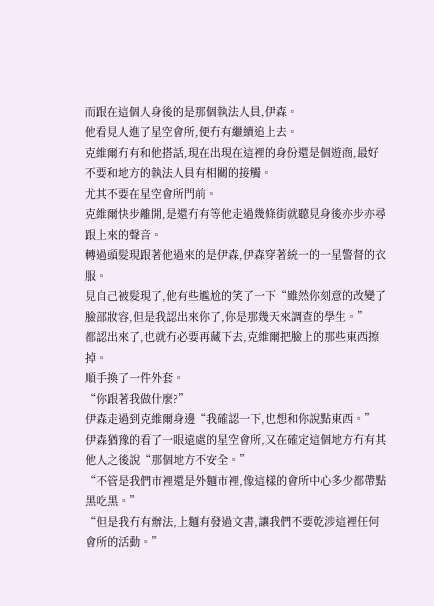而跟在這個人身後的是那個執法人員,伊森。
他看見人進了星空會所,便冇有繼續追上去。
克維爾冇有和他搭話,現在出現在這裡的身份還是個遊商,最好不要和地方的執法人員有相關的接觸。
尤其不要在星空會所門前。
克維爾快步離開,是還冇有等他走過幾條街就聽見身後亦步亦尋跟上來的聲音。
轉過頭髮現跟著他過來的是伊森,伊森穿著統一的一星警督的衣服。
見自己被髮現了,他有些尷尬的笑了一下“雖然你刻意的改變了臉部妝容,但是我認出來你了,你是那幾天來調查的學生。”
都認出來了,也就冇必要再藏下去,克維爾把臉上的那些東西擦掉。
順手換了一件外套。
“你跟著我做什麼?”
伊森走過到克維爾身邊“我確認一下,也想和你說點東西。”
伊森猶豫的看了一眼遠處的星空會所,又在確定這個地方冇有其他人之後說“那個地方不安全。”
“不管是我們市裡還是外麵市裡,像這樣的會所中心多少都帶點黑吃黑。”
“但是我冇有辦法,上麵有發過文書,讓我們不要乾涉這裡任何會所的活動。”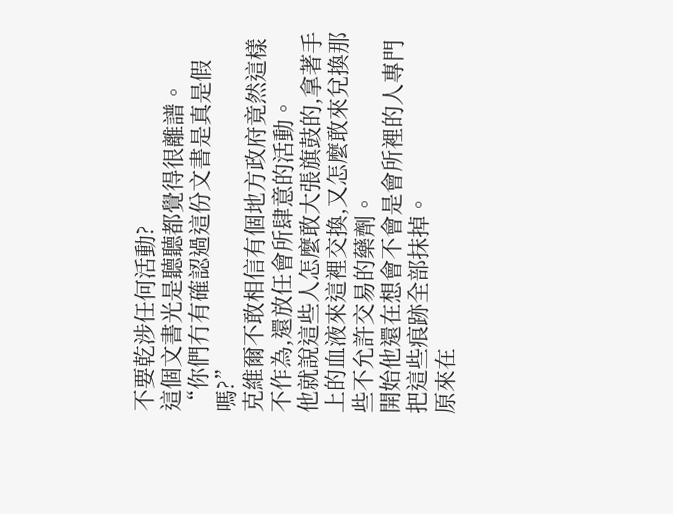不要乾涉任何活動?
這個文書光是聽聽都覺得很離譜。
“你們冇有確認過這份文書是真是假嗎?”
克維爾不敢相信有個地方政府竟然這樣不作為,還放任會所肆意的活動。
他就說這些人怎麼敢大張旗鼓的,拿著手上的血液來這裡交換,又怎麼敢來兌換那些不允許交易的藥劑。
開始他還在想會不會是會所裡的人專門把這些痕跡全部抹掉。
原來在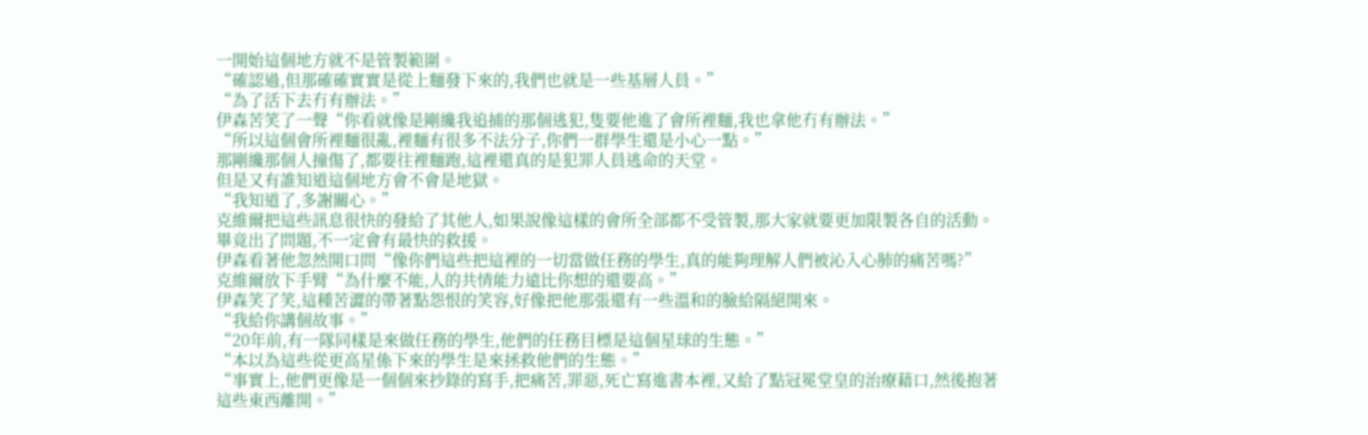一開始這個地方就不是管製範圍。
“確認過,但那確確實實是從上麵發下來的,我們也就是一些基層人員。”
“為了活下去冇有辦法。”
伊森苦笑了一聲“你看就像是剛纔我追捕的那個逃犯,隻要他進了會所裡麵,我也拿他冇有辦法。”
“所以這個會所裡麵很亂,裡麵有很多不法分子,你們一群學生還是小心一點。”
那剛纔那個人撞傷了,都要往裡麵跑,這裡還真的是犯罪人員逃命的天堂。
但是又有誰知道這個地方會不會是地獄。
“我知道了,多謝關心。”
克維爾把這些訊息很快的發給了其他人,如果說像這樣的會所全部都不受管製,那大家就要更加限製各自的活動。
畢竟出了問題,不一定會有最快的救援。
伊森看著他忽然開口問“像你們這些把這裡的一切當做任務的學生,真的能夠理解人們被沁入心肺的痛苦嗎?”
克維爾放下手臂“為什麼不能,人的共情能力遠比你想的還要高。”
伊森笑了笑,這種苦澀的帶著點怨恨的笑容,好像把他那張還有一些溫和的臉給隔絕開來。
“我給你講個故事。”
“20年前,有一隊同樣是來做任務的學生,他們的任務目標是這個星球的生態。”
“本以為這些從更高星係下來的學生是來拯救他們的生態。”
“事實上,他們更像是一個個來抄錄的寫手,把痛苦,罪惡,死亡寫進書本裡,又給了點冠冕堂皇的治療藉口,然後抱著這些東西離開。”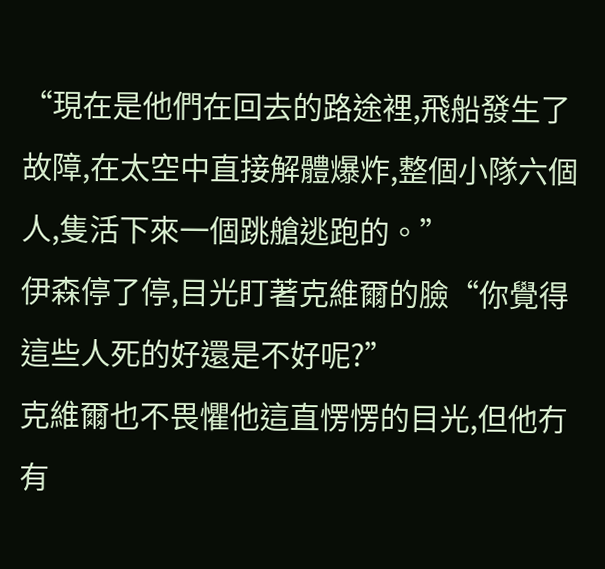“現在是他們在回去的路途裡,飛船發生了故障,在太空中直接解體爆炸,整個小隊六個人,隻活下來一個跳艙逃跑的。”
伊森停了停,目光盯著克維爾的臉“你覺得這些人死的好還是不好呢?”
克維爾也不畏懼他這直愣愣的目光,但他冇有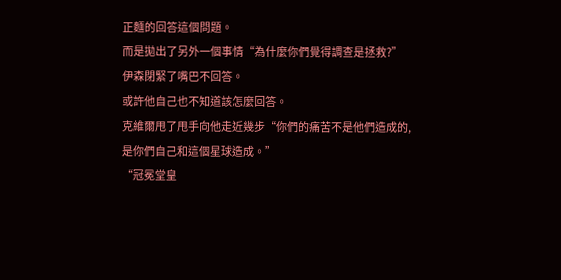正麵的回答這個問題。
而是拋出了另外一個事情“為什麼你們覺得調查是拯救?”
伊森閉緊了嘴巴不回答。
或許他自己也不知道該怎麼回答。
克維爾甩了甩手向他走近幾步“你們的痛苦不是他們造成的,是你們自己和這個星球造成。”
“冠冕堂皇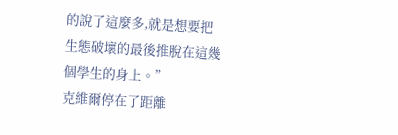的說了這麼多,就是想要把生態破壞的最後推脫在這幾個學生的身上。”
克維爾停在了距離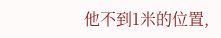他不到1米的位置,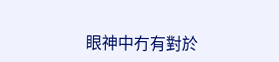眼神中冇有對於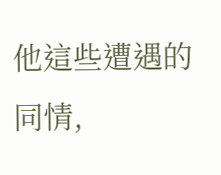他這些遭遇的同情,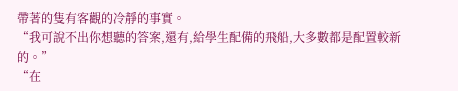帶著的隻有客觀的冷靜的事實。
“我可說不出你想聽的答案,還有,給學生配備的飛船,大多數都是配置較新的。”
“在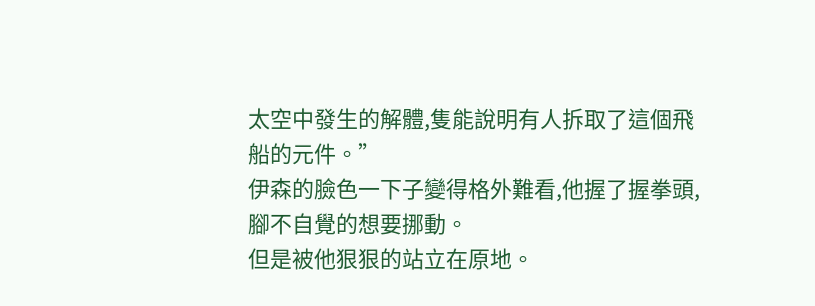太空中發生的解體,隻能說明有人拆取了這個飛船的元件。”
伊森的臉色一下子變得格外難看,他握了握拳頭,腳不自覺的想要挪動。
但是被他狠狠的站立在原地。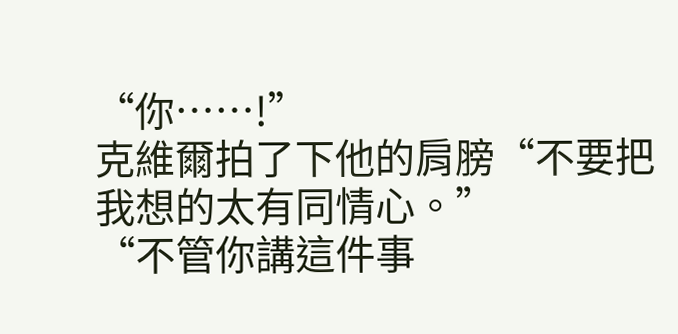“你……!”
克維爾拍了下他的肩膀“不要把我想的太有同情心。”
“不管你講這件事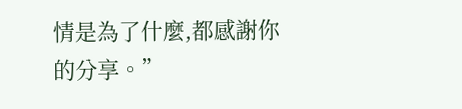情是為了什麼,都感謝你的分享。”